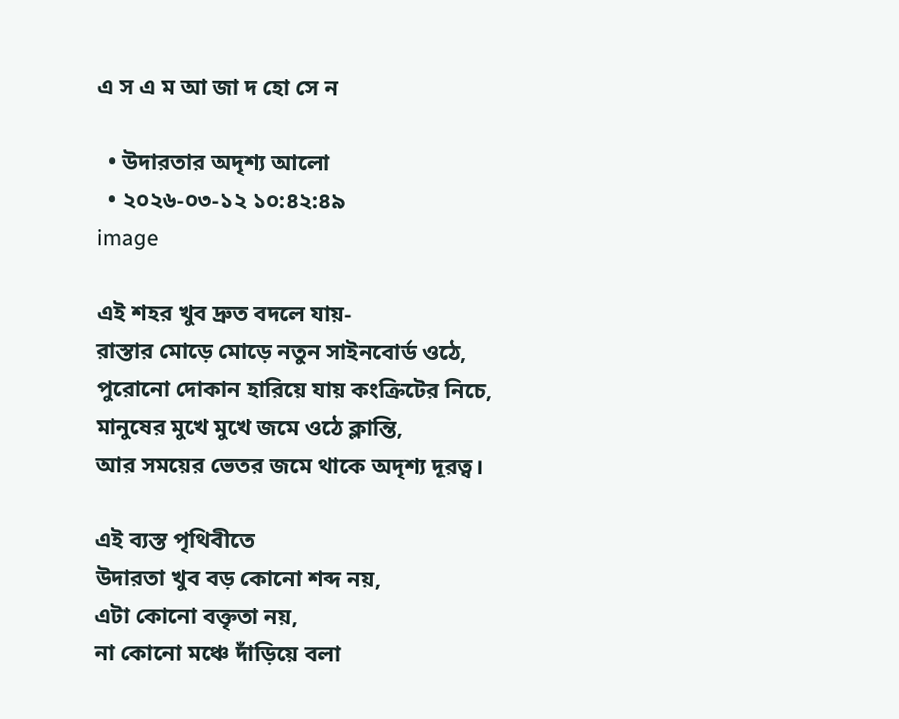এ স এ ম আ জা দ হো সে ন

  • উদারতার অদৃশ্য আলো
  • ২০২৬-০৩-১২ ১০:৪২:৪৯
image

এই শহর খুব দ্রুত বদলে যায়-
রাস্তার মোড়ে মোড়ে নতুন সাইনবোর্ড ওঠে,
পুরোনো দোকান হারিয়ে যায় কংক্রিটের নিচে,
মানুষের মুখে মুখে জমে ওঠে ক্লান্তি,
আর সময়ের ভেতর জমে থাকে অদৃশ্য দূরত্ব।

এই ব্যস্ত পৃথিবীতে
উদারতা খুব বড় কোনো শব্দ নয়,
এটা কোনো বক্তৃতা নয়,
না কোনো মঞ্চে দাঁড়িয়ে বলা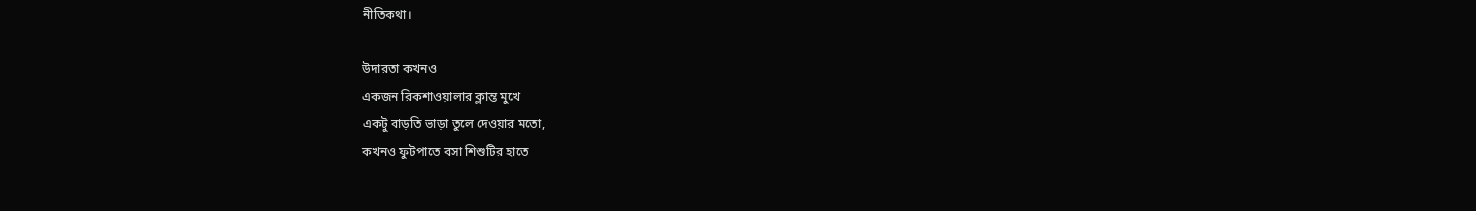নীতিকথা।

উদারতা কখনও
একজন রিকশাওয়ালার ক্লান্ত মুখে
একটু বাড়তি ভাড়া তুলে দেওয়ার মতো,
কখনও ফুটপাতে বসা শিশুটির হাতে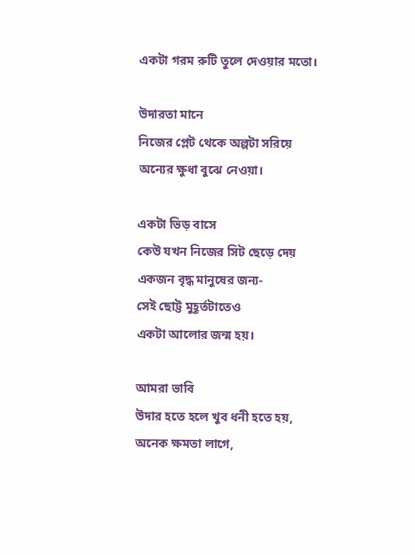একটা গরম রুটি তুলে দেওয়ার মতো।

উদারতা মানে
নিজের প্লেট থেকে অল্পটা সরিয়ে
অন্যের ক্ষুধা বুঝে নেওয়া।

একটা ভিড় বাসে
কেউ যখন নিজের সিট ছেড়ে দেয়
একজন বৃদ্ধ মানুষের জন্য-
সেই ছোট্ট মুহূর্তটাতেও
একটা আলোর জন্ম হয়।

আমরা ভাবি
উদার হতে হলে খুব ধনী হতে হয়,
অনেক ক্ষমতা লাগে,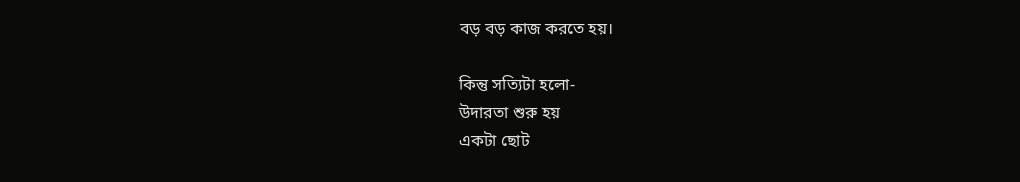বড় বড় কাজ করতে হয়।

কিন্তু সত্যিটা হলো-
উদারতা শুরু হয়
একটা ছোট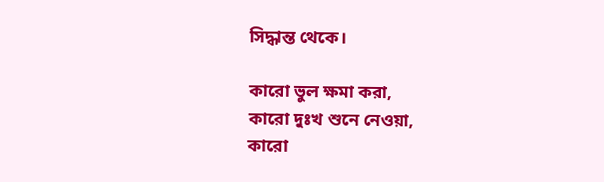সিদ্ধান্ত থেকে।

কারো ভুল ক্ষমা করা,
কারো দুঃখ শুনে নেওয়া,
কারো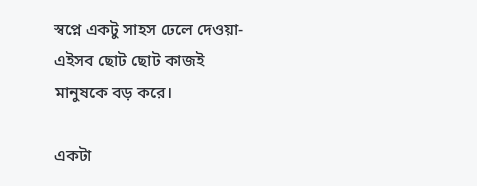স্বপ্নে একটু সাহস ঢেলে দেওয়া-
এইসব ছোট ছোট কাজই
মানুষকে বড় করে।

একটা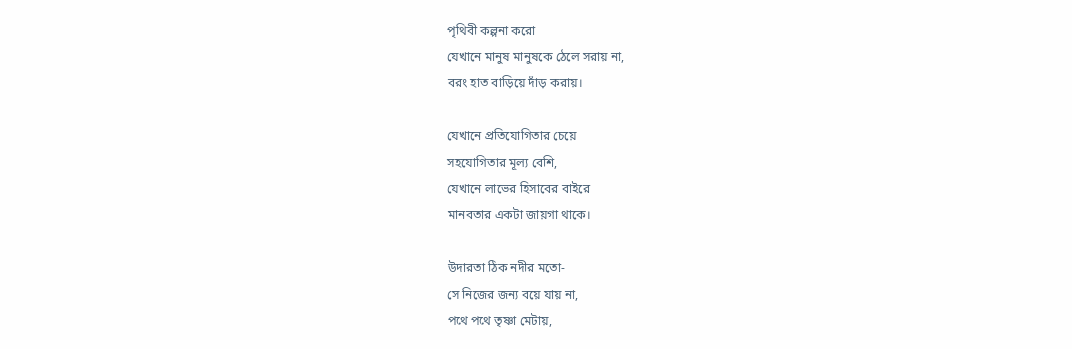পৃথিবী কল্পনা করো
যেখানে মানুষ মানুষকে ঠেলে সরায় না,
বরং হাত বাড়িয়ে দাঁড় করায়।

যেখানে প্রতিযোগিতার চেয়ে
সহযোগিতার মূল্য বেশি,
যেখানে লাভের হিসাবের বাইরে
মানবতার একটা জায়গা থাকে।

উদারতা ঠিক নদীর মতো-
সে নিজের জন্য বয়ে যায় না,
পথে পথে তৃষ্ণা মেটায়,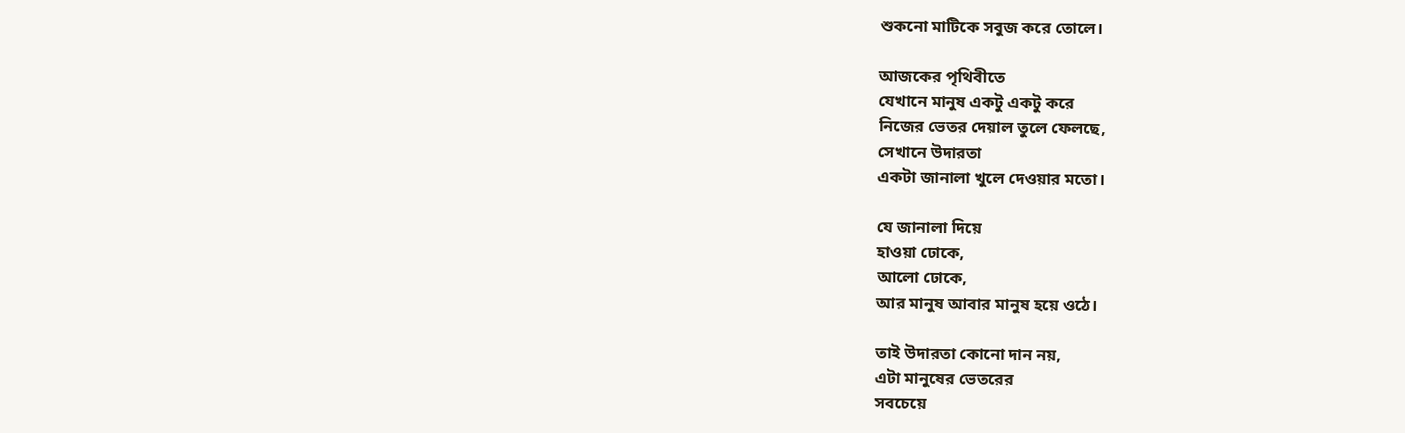শুকনো মাটিকে সবুজ করে তোলে।

আজকের পৃথিবীতে
যেখানে মানুষ একটু একটু করে
নিজের ভেতর দেয়াল তুলে ফেলছে,
সেখানে উদারতা
একটা জানালা খুলে দেওয়ার মতো।

যে জানালা দিয়ে
হাওয়া ঢোকে,
আলো ঢোকে,
আর মানুষ আবার মানুষ হয়ে ওঠে।

তাই উদারতা কোনো দান নয়,
এটা মানুষের ভেতরের
সবচেয়ে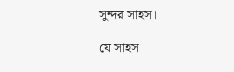সুন্দর সাহস।

যে সাহস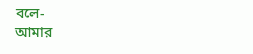বলে-
আমার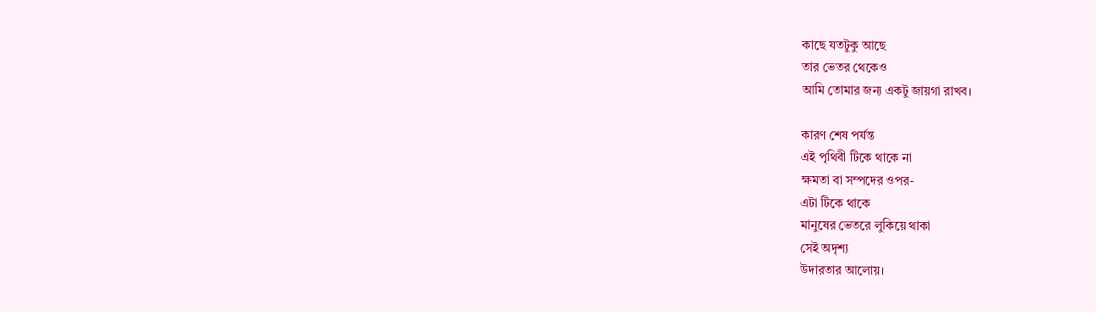কাছে যতটুকু আছে
তার ভেতর থেকেও
আমি তোমার জন্য একটু জায়গা রাখব।

কারণ শেষ পর্যন্ত
এই পৃথিবী টিকে থাকে না
ক্ষমতা বা সম্পদের ওপর-
এটা টিকে থাকে
মানুষের ভেতরে লুকিয়ে থাকা
সেই অদৃশ্য
উদারতার আলোয়।